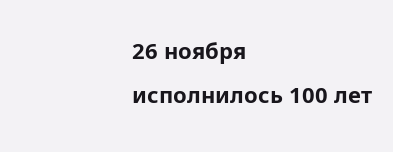26 ноября исполнилось 100 лет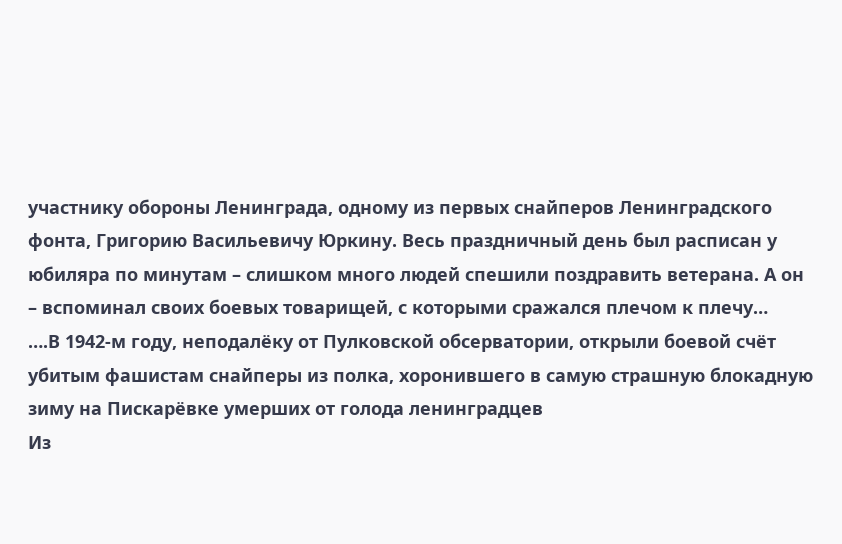участнику обороны Ленинграда, одному из первых снайперов Ленинградского фонта, Григорию Васильевичу Юркину. Весь праздничный день был расписан у юбиляра по минутам – слишком много людей спешили поздравить ветерана. А он – вспоминал своих боевых товарищей, с которыми сражался плечом к плечу…
….В 1942-м году, неподалёку от Пулковской обсерватории, открыли боевой счёт убитым фашистам снайперы из полка, хоронившего в самую страшную блокадную зиму на Пискарёвке умерших от голода ленинградцев
Из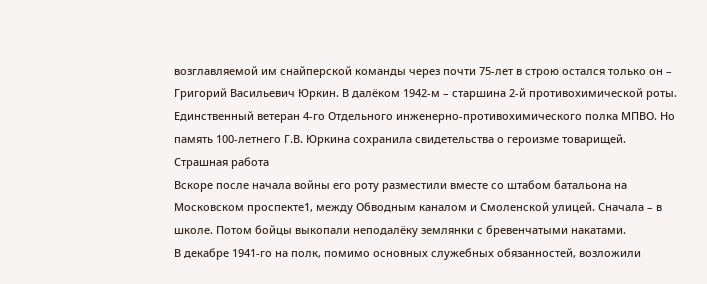возглавляемой им снайперской команды через почти 75-лет в строю остался только он – Григорий Васильевич Юркин. В далёком 1942-м – старшина 2-й противохимической роты. Единственный ветеран 4-го Отдельного инженерно-противохимического полка МПВО. Но память 100-летнего Г.В. Юркина сохранила свидетельства о героизме товарищей.
Страшная работа
Вскоре после начала войны его роту разместили вместе со штабом батальона на Московском проспекте1, между Обводным каналом и Смоленской улицей. Сначала – в школе. Потом бойцы выкопали неподалёку землянки с бревенчатыми накатами.
В декабре 1941-го на полк, помимо основных служебных обязанностей, возложили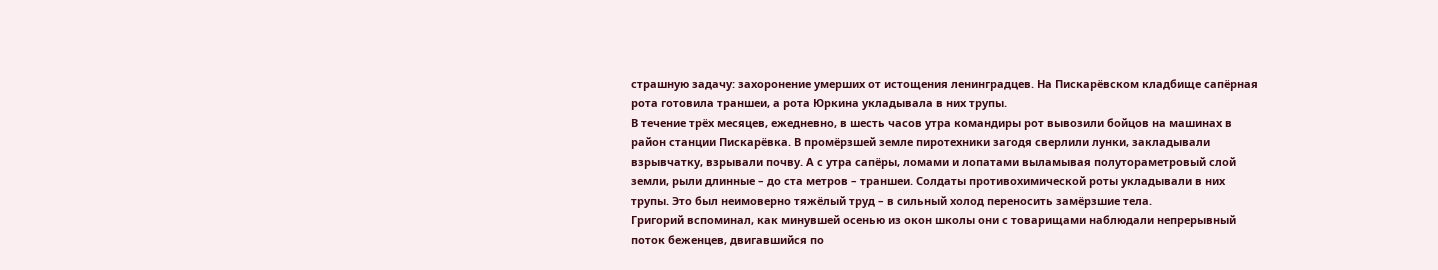страшную задачу: захоронение умерших от истощения ленинградцев. На Пискарёвском кладбище сапёрная рота готовила траншеи, а рота Юркина укладывала в них трупы.
В течение трёх месяцев, ежедневно, в шесть часов утра командиры рот вывозили бойцов на машинах в район станции Пискарёвка. В промёрзшей земле пиротехники загодя сверлили лунки, закладывали взрывчатку, взрывали почву. А с утра сапёры, ломами и лопатами выламывая полутораметровый слой земли, рыли длинные – до ста метров – траншеи. Солдаты противохимической роты укладывали в них трупы. Это был неимоверно тяжёлый труд – в сильный холод переносить замёрзшие тела.
Григорий вспоминал, как минувшей осенью из окон школы они с товарищами наблюдали непрерывный поток беженцев, двигавшийся по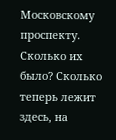Московскому проспекту. Сколько их было? Сколько теперь лежит здесь, на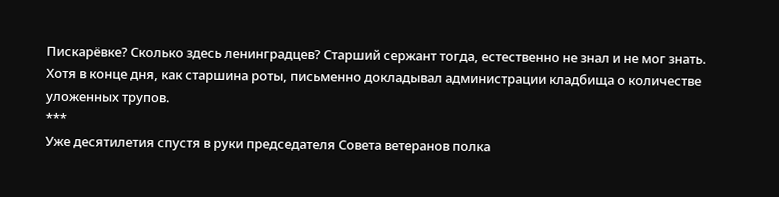Пискарёвке? Сколько здесь ленинградцев? Старший сержант тогда, естественно не знал и не мог знать. Хотя в конце дня, как старшина роты, письменно докладывал администрации кладбища о количестве уложенных трупов.
***
Уже десятилетия спустя в руки председателя Совета ветеранов полка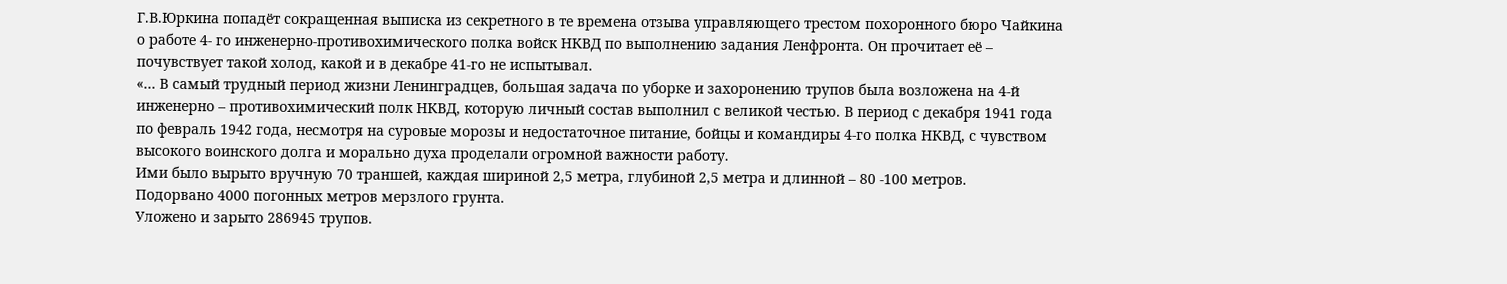Г.В.Юркина попадёт сокращенная выписка из секретного в те времена отзыва управляющего трестом похоронного бюро Чайкина о работе 4- го инженерно-противохимического полка войск НКВД по выполнению задания Ленфронта. Он прочитает её – почувствует такой холод, какой и в декабре 41-го не испытывал.
«… В самый трудный период жизни Ленинградцев, большая задача по уборке и захоронению трупов была возложена на 4-й инженерно – противохимический полк НКВД, которую личный состав выполнил с великой честью. В период с декабря 1941 года по февраль 1942 года, несмотря на суровые морозы и недостаточное питание, бойцы и командиры 4-го полка НКВД, с чувством высокого воинского долга и морально духа проделали огромной важности работу.
Ими было вырыто вручную 70 траншей, каждая шириной 2,5 метра, глубиной 2,5 метра и длинной – 80 -100 метров.
Подорвано 4000 погонных метров мерзлого грунта.
Уложено и зарыто 286945 трупов.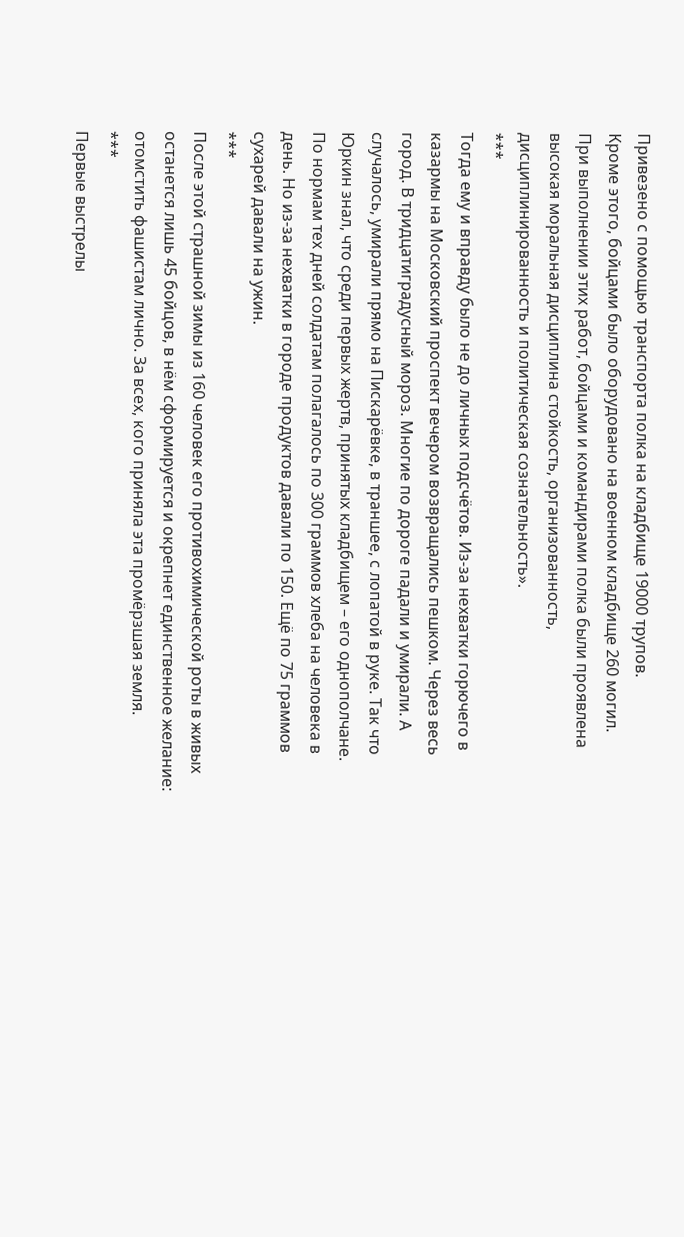Привезено с помощью транспорта полка на кладбище 19000 трупов.
Кроме этого, бойцами было оборудовано на военном кладбище 260 могил.
При выполнении этих работ, бойцами и командирами полка были проявлена высокая моральная дисциплина стойкость, организованность, дисциплинированность и политическая сознательность».
***
Тогда ему и вправду было не до личных подсчётов. Из-за нехватки горючего в казармы на Московский проспект вечером возвращались пешком. Через весь город. В тридцатиградусный мороз. Многие по дороге падали и умирали. А случалось, умирали прямо на Пискарёвке, в траншее, с лопатой в руке. Так что Юркин знал, что среди первых жертв, принятых кладбищем – его однополчане.
По нормам тех дней солдатам полагалось по 300 граммов хлеба на человека в день. Но из-за нехватки в городе продуктов давали по 150. Ещё по 75 граммов сухарей давали на ужин.
***
После этой страшной зимы из 160 человек его противохимической роты в живых останется лишь 45 бойцов, в нём сформируется и окрепнет единственное желание: отомстить фашистам лично. За всех, кого приняла эта промёрзшая земля.
***
Первые выстрелы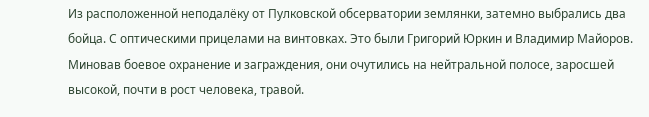Из расположенной неподалёку от Пулковской обсерватории землянки, затемно выбрались два бойца. С оптическими прицелами на винтовках. Это были Григорий Юркин и Владимир Майоров. Миновав боевое охранение и заграждения, они очутились на нейтральной полосе, заросшей высокой, почти в рост человека, травой.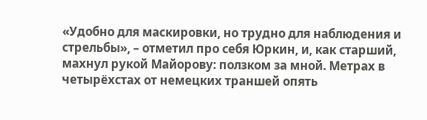«Удобно для маскировки, но трудно для наблюдения и стрельбы», – отметил про себя Юркин, и, как старший, махнул рукой Майорову: ползком за мной. Метрах в четырёхстах от немецких траншей опять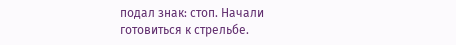подал знак: стоп. Начали готовиться к стрельбе.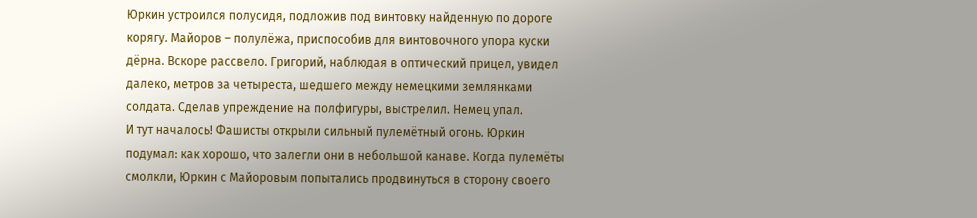Юркин устроился полусидя, подложив под винтовку найденную по дороге корягу. Майоров – полулёжа, приспособив для винтовочного упора куски
дёрна. Вскоре рассвело. Григорий, наблюдая в оптический прицел, увидел далеко, метров за четыреста, шедшего между немецкими землянками солдата. Сделав упреждение на полфигуры, выстрелил. Немец упал.
И тут началось! Фашисты открыли сильный пулемётный огонь. Юркин подумал: как хорошо, что залегли они в небольшой канаве. Когда пулемёты смолкли, Юркин с Майоровым попытались продвинуться в сторону своего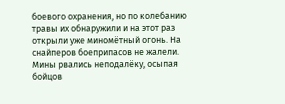боевого охранения, но по колебанию травы их обнаружили и на этот раз открыли уже миномётный огонь. На снайперов боеприпасов не жалели. Мины рвались неподалёку, осыпая бойцов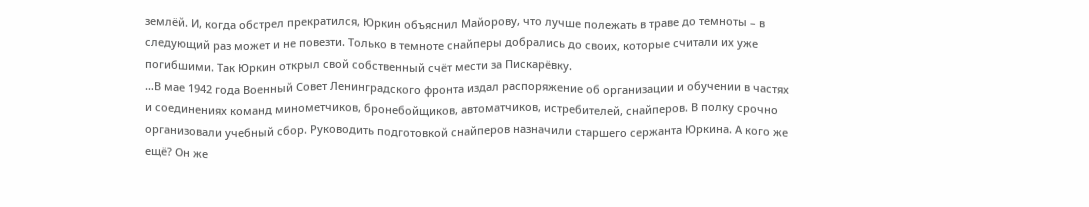землёй. И, когда обстрел прекратился, Юркин объяснил Майорову, что лучше полежать в траве до темноты – в следующий раз может и не повезти. Только в темноте снайперы добрались до своих, которые считали их уже погибшими. Так Юркин открыл свой собственный счёт мести за Пискарёвку.
…В мае 1942 года Военный Совет Ленинградского фронта издал распоряжение об организации и обучении в частях и соединениях команд минометчиков, бронебойщиков, автоматчиков, истребителей, снайперов. В полку срочно организовали учебный сбор. Руководить подготовкой снайперов назначили старшего сержанта Юркина. А кого же ещё? Он же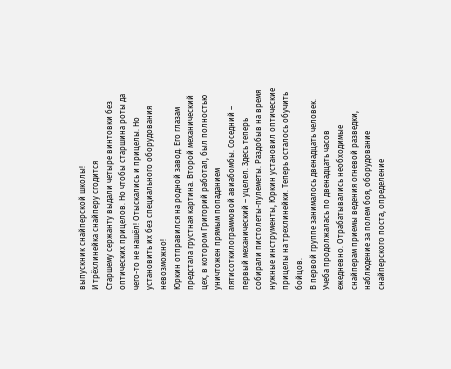выпускник снайперской школы!
И трёхлинейка снайперу сгодится
Старшему сержанту выдали четыре винтовки без оптических прицелов. Но чтобы старшина роты да чего-то не нашёл! Отыскались и прицелы. Но установить их без специального оборудования невозможно!
Юркин отправился на родной завод. Его глазам предстала грустная картина. Второй механический цех, в котором Григорий работал, был полностью уничтожен прямым попаданием пятисоткилограммовой авиабомбы. Соседний – первый механический – уцелел. Здесь теперь собирали пистолеты-пулеметы. Раздобыв на время нужные инструменты, Юркин установил оптические прицелы на трехлинейки. Теперь осталось обучить бойцов.
В первой группе занималось двенадцать человек. Учеба продолжалась по двенадцать часов ежедневно. Отрабатывались необходимые снайперам приемы ведения огневой разведки, наблюдение за полем боя, оборудование снайперского поста, определение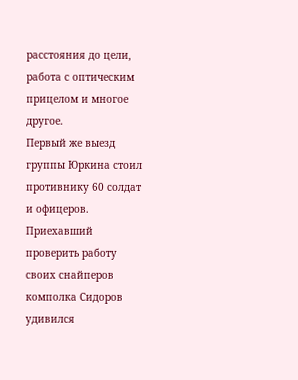расстояния до цели, работа с оптическим прицелом и многое другое.
Первый же выезд группы Юркина стоил противнику 60 солдат и офицеров. Приехавший проверить работу своих снайперов комполка Сидоров удивился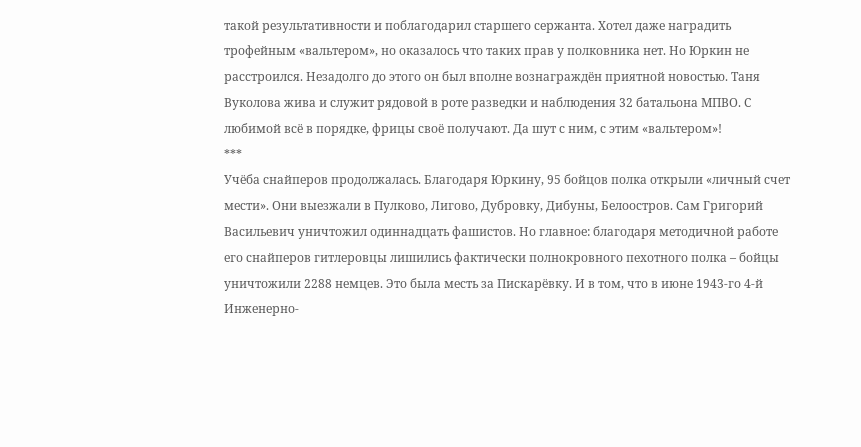такой результативности и поблагодарил старшего сержанта. Хотел даже наградить трофейным «вальтером», но оказалось что таких прав у полковника нет. Но Юркин не расстроился. Незадолго до этого он был вполне вознаграждён приятной новостью. Таня Вуколова жива и служит рядовой в роте разведки и наблюдения 32 батальона МПВО. С любимой всё в порядке, фрицы своё получают. Да шут с ним, с этим «вальтером»!
***
Учёба снайперов продолжалась. Благодаря Юркину, 95 бойцов полка открыли «личный счет мести». Они выезжали в Пулково, Лигово, Дубровку, Дибуны, Белоостров. Сам Григорий Васильевич уничтожил одиннадцать фашистов. Но главное: благодаря методичной работе его снайперов гитлеровцы лишились фактически полнокровного пехотного полка – бойцы уничтожили 2288 немцев. Это была месть за Пискарёвку. И в том, что в июне 1943-го 4-й Инженерно-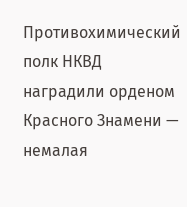Противохимический полк НКВД наградили орденом Красного Знамени — немалая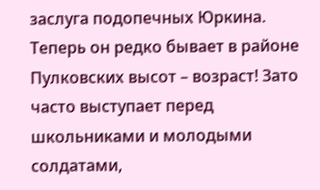заслуга подопечных Юркина.
Теперь он редко бывает в районе Пулковских высот – возраст! Зато часто выступает перед школьниками и молодыми солдатами,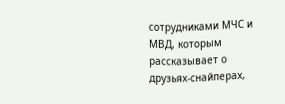сотрудниками МЧС и МВД, которым рассказывает о друзьях-снайперах,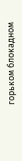горьком блокадном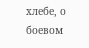хлебе, о боевом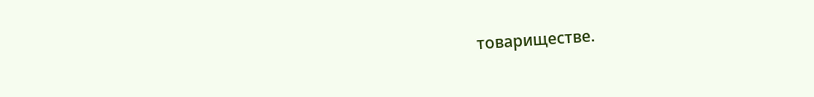товариществе.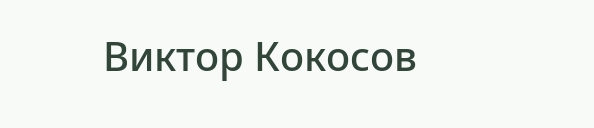Виктор Кокосов